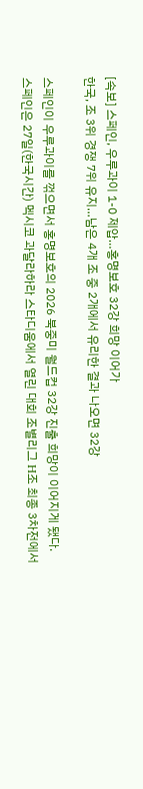[속보] 스페인, 우루과이 1-0 제압…홍명보호 32강 희망 이어가
한국, 조 3위 경쟁 7위 유지…남은 4개 조 중 2개에서 유리한 결과 나오면 32강

스페인이 우루과이를 꺾으면서 홍명보호의 2026 북중미 월드컵 32강 진출 희망이 이어지게 됐다.
스페인은 27일(한국시간) 멕시코 과달라하라 스타디움에서 열린 대회 조별리그 H조 최종 3차전에서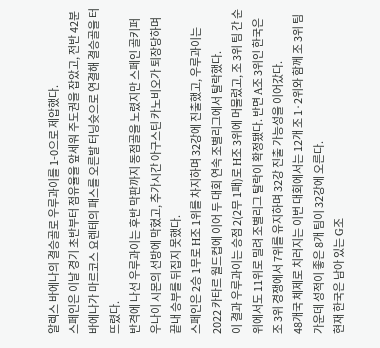알렉스 바에나의 결승골로 우루과이를 1-0으로 제압했다.
스페인은 이날 경기 초반부터 점유율을 앞세워 주도권을 잡았고, 전반 42분 바에나가 마르코스 요렌테의 패스를 오른발 터닝슛으로 연결해 결승골을 터뜨렸다.
반격에 나선 우루과이는 후반 막판까지 동점골을 노렸지만 스페인 골키퍼 우나이 시몬의 선방에 막혔고, 추가시간 아구스틴 카노비오가 퇴장당하며 끝내 승부를 뒤집지 못했다.
스페인은 2승 1무로 H조 1위를 차지하며 32강에 진출했고, 우루과이는 2022 카타르 월드컵에 이어 두 대회 연속 조별리그에서 탈락했다.
이 결과 우루과이는 승점 2(2무 1패)로 H조 3위에 머물렀고, 조 3위 팀 간 순위에서도 11위로 밀려 조별리그 탈락이 확정됐다. 반면 A조 3위인 한국은 조 3위 경쟁에서 7위를 유지하며 32강 진출 가능성을 이어갔다.
48개국 체제로 치러지는 이번 대회에서는 12개 조 1·2위와 함께 조 3위 팀 가운데 성적이 좋은 8개 팀이 32강에 오른다.
현재 한국은 남아 있는 G조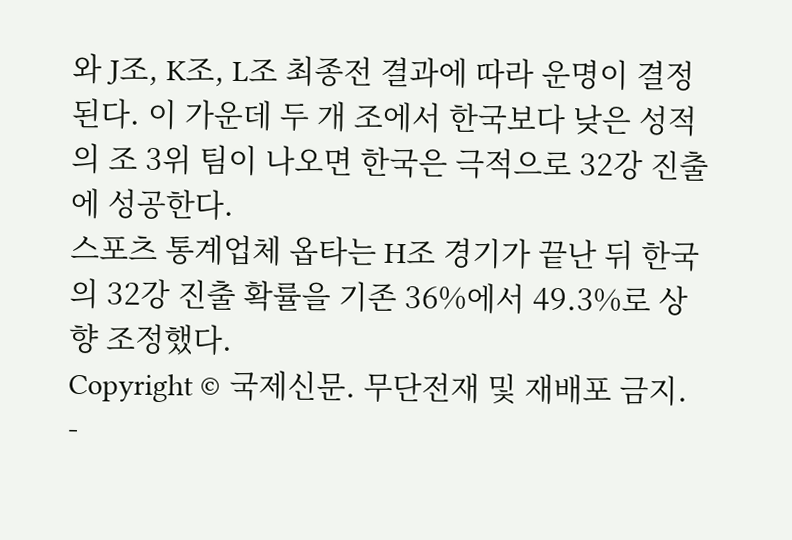와 J조, K조, L조 최종전 결과에 따라 운명이 결정된다. 이 가운데 두 개 조에서 한국보다 낮은 성적의 조 3위 팀이 나오면 한국은 극적으로 32강 진출에 성공한다.
스포츠 통계업체 옵타는 H조 경기가 끝난 뒤 한국의 32강 진출 확률을 기존 36%에서 49.3%로 상향 조정했다.
Copyright © 국제신문. 무단전재 및 재배포 금지.
-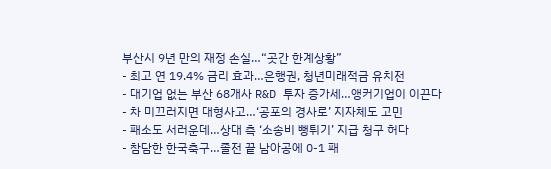부산시 9년 만의 재정 손실…“곳간 한계상황”
- 최고 연 19.4% 금리 효과…은행권, 청년미래적금 유치전
- 대기업 없는 부산 68개사 R&D 투자 증가세…앵커기업이 이끈다
- 차 미끄러지면 대형사고…‘공포의 경사로’ 지자체도 고민
- 패소도 서러운데…상대 측 ‘소송비 뻥튀기’ 지급 청구 허다
- 참담한 한국축구…졸전 끝 남아공에 0-1 패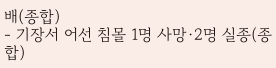배(종합)
- 기장서 어선 침몰 1명 사망·2명 실종(종합)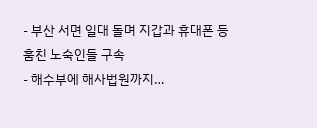- 부산 서면 일대 돌며 지갑과 휴대폰 등 훔친 노숙인들 구속
- 해수부에 해사법원까지…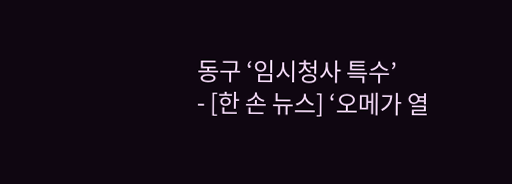동구 ‘임시청사 특수’
- [한 손 뉴스] ‘오메가 열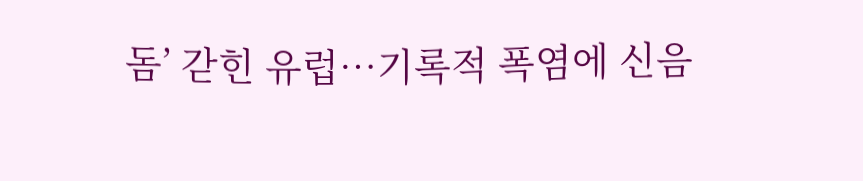돔’ 갇힌 유럽…기록적 폭염에 신음